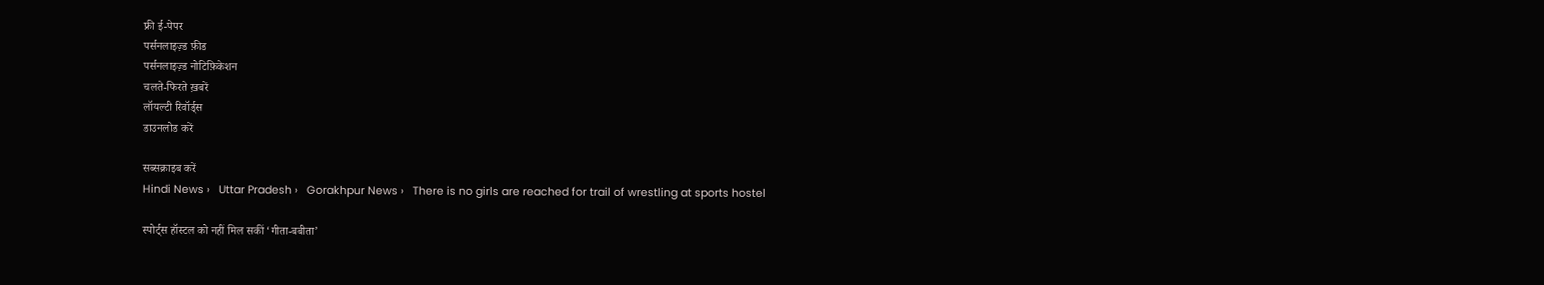फ्री ई-पेपर
पर्सनलाइज़्ड फ़ीड
पर्सनलाइज़्ड नोटिफ़िकेशन
चलते-फिरते ख़बरें
लॉयल्टी रिवॉर्ड्स
डाउनलोड करें

सब्सक्राइब करें
Hindi News ›   Uttar Pradesh ›   Gorakhpur News ›   There is no girls are reached for trail of wrestling at sports hostel

स्पोर्ट्स हॉस्टल को नहीं मिल सकीं ‘गीता-बबीता’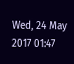Wed, 24 May 2017 01:47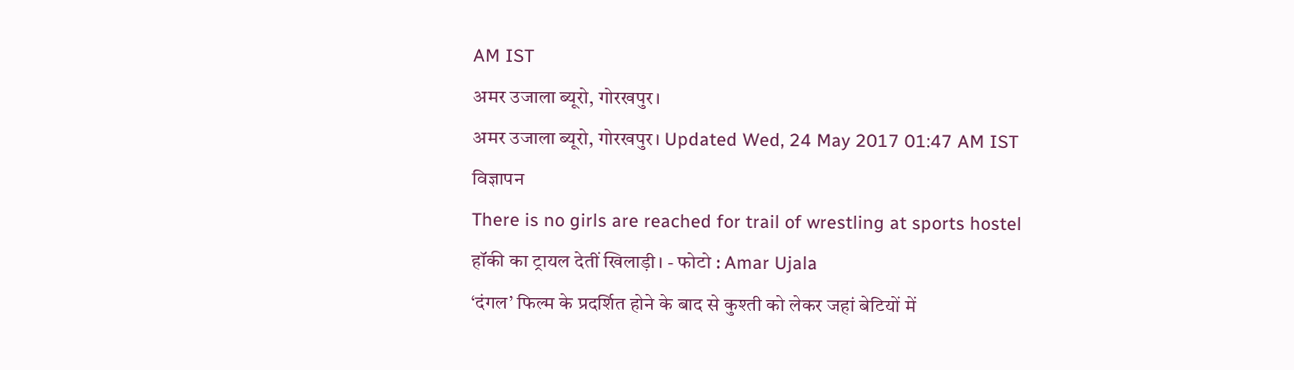AM IST
अमर उजाला ब्यूरो, गोरखपुर।
अमर उजाला ब्यूरो, गोरखपुर। Updated Wed, 24 May 2017 01:47 AM IST
विज्ञापन
There is no girls are reached for trail of wrestling at sports hostel
हॉकी का ट्रायल देतीं खिल‌ाड़ी। - फोटो : Amar Ujala
‘दंगल’ फिल्म के प्रदर्शित होने के बाद से कुश्ती को लेकर जहां बेटियों में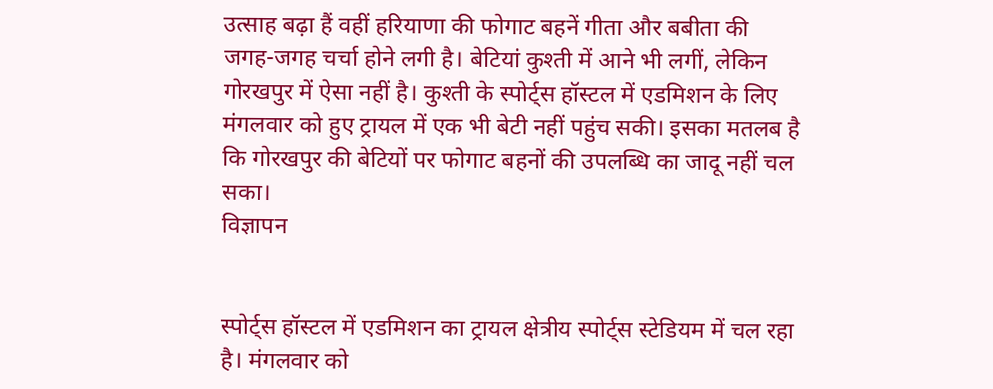उत्साह बढ़ा हैं वहीं हरियाणा की फोगाट बहनें गीता और बबीता की जगह-जगह चर्चा होने लगी है। बेटियां कुश्ती में आने भी लगीं, लेकिन गोरखपुर में ऐसा नहीं है। कुश्ती के स्पोर्ट्स हॉस्टल में एडमिशन के लिए मंगलवार को हुए ट्रायल में एक भी बेटी नहीं पहुंच सकी। इसका मतलब है कि गोरखपुर की बेटियों पर फोगाट बहनों की उपलब्धि का जादू नहीं चल सका।
विज्ञापन


स्पोर्ट्स हॉस्टल में एडमिशन का ट्रायल क्षेत्रीय स्पोर्ट्स स्टेडियम में चल रहा है। मंगलवार को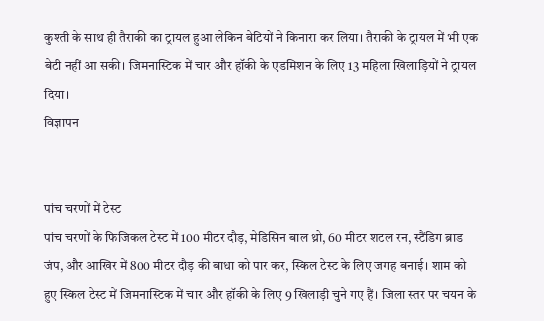कुश्ती के साथ ही तैराकी का ट्रायल हुआ लेकिन बेटियों ने किनारा कर लिया। तैराकी के ट्रायल में भी एक बेटी नहीं आ सकी। जिमनास्टिक में चार और हॉकी के एडमिशन के लिए 13 महिला खिलाड़ियों ने ट्रायल दिया।
विज्ञापन


पांच चरणों में टेस्ट
पांच चरणों के फिजिकल टेस्ट में 100 मीटर दौड़, मेडिसिन बाल थ्रो, 60 मीटर शटल रन, स्टैंडिग ब्राड जंप, और आखिर में 800 मीटर दौड़ की बाधा को पार कर, स्किल टेस्ट के लिए जगह बनाई। शाम को हुए स्किल टेस्ट में जिमनास्टिक में चार और हॉकी के लिए 9 खिलाड़ी चुने गए हैं। जिला स्तर पर चयन के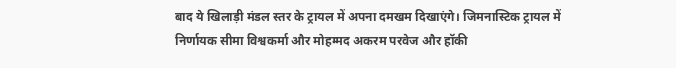बाद ये खिलाड़ी मंडल स्तर के ट्रायल में अपना दमखम दिखाएंगे। जिमनास्टिक ट्रायल में निर्णायक सीमा विश्वकर्मा और मोहम्मद अकरम परवेज और हॉकी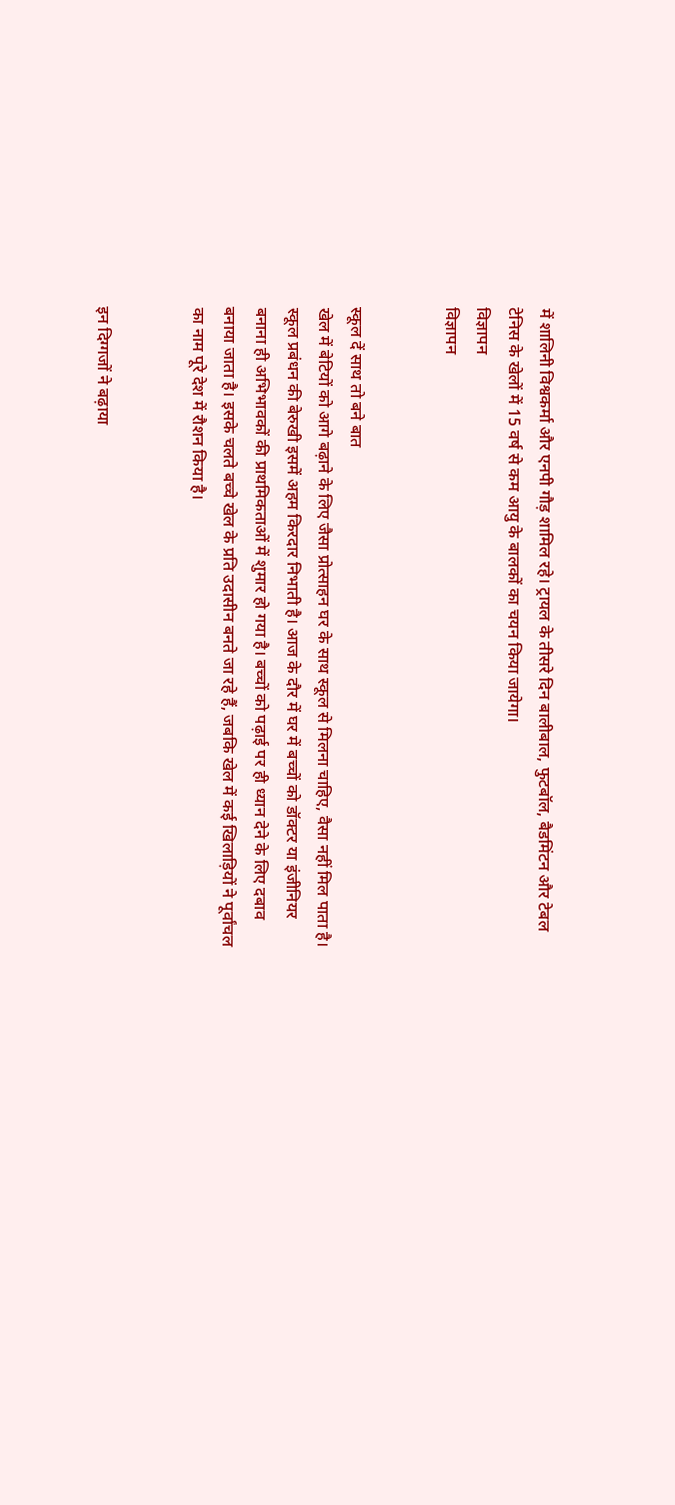में शालिनी विश्वकर्मा और एनपी गौड़ शामिल रहे। ट्रायल के तीसरे दिन बालीबाल, फुटबॉल, बैडमिंटन और टेबल टेनिस के खेलों में 15 वर्ष से कम आयु के बालकों का चयन किया जायेगा।
विज्ञापन
विज्ञापन


स्कूल दें साथ तो बने बात
खेल में बेटियों को आगे बढ़ाने के लिए जैसा प्रोत्साहन घर के साथ स्कूल से मिलना चाहिए, वैसा नहीं मिल पाता है। स्कूल प्रबंधन की बेरुखी इसमें अहम किरदार निभाती है। आज के दौर में घर में बच्चों को डॉक्टर या इंजीनियर बनाना ही अभिभावकों की प्राथमिकताओं में शुमार हो गया है। बच्चों को पढ़ाई पर ही ध्यान देने के लिए दबाव बनाया जाता है। इसके चलते बच्चे खेल के प्रति उदासीन बनते जा रहे हैं, जबकि खेल में कई खिलाड़ियों ने पूर्वांचल का नाम पूरे देश में रौशन किया है।


इन दिग्गजों ने बढ़ाया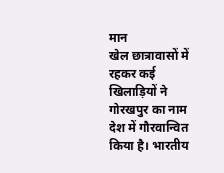मान
खेल छात्रावासों में रहकर कई खिलाड़ियों ने गोरखपुर का नाम देश में गौरवान्वित किया है। भारतीय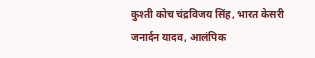कुश्ती कोच चंद्रविजय सिंह, भारत केसरी जनार्दन यादव, आलंपिक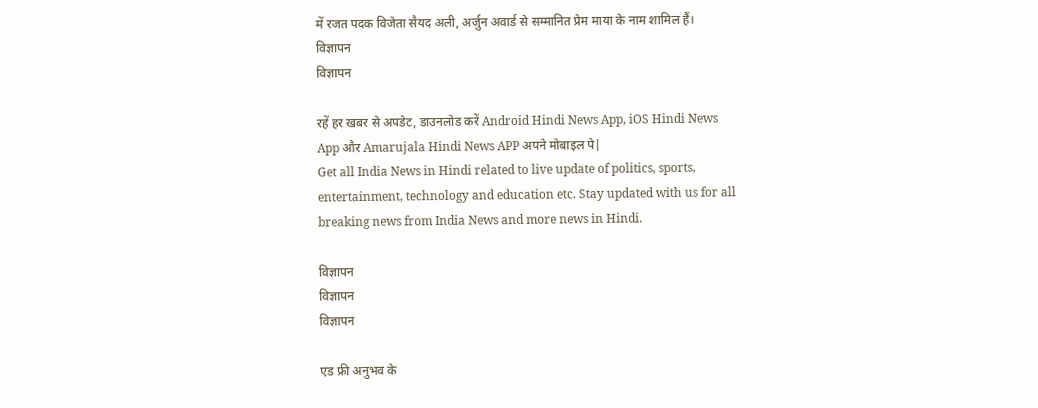में रजत पदक विजेता सैयद अली, अर्जुन अवार्ड से सम्मानित प्रेम माया के नाम शामिल हैं।
विज्ञापन
विज्ञापन

रहें हर खबर से अपडेट, डाउनलोड करें Android Hindi News App, iOS Hindi News App और Amarujala Hindi News APP अपने मोबाइल पे|
Get all India News in Hindi related to live update of politics, sports, entertainment, technology and education etc. Stay updated with us for all breaking news from India News and more news in Hindi.

विज्ञापन
विज्ञापन
विज्ञापन

एड फ्री अनुभव के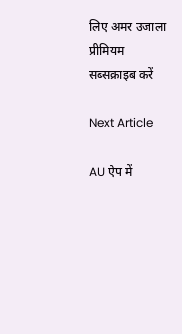लिए अमर उजाला प्रीमियम सब्सक्राइब करें

Next Article

AU ऐप में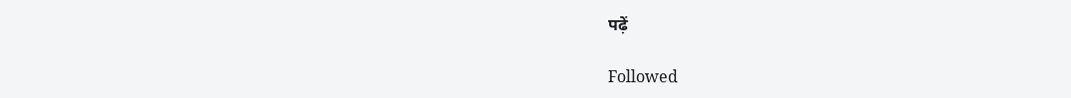पढ़ें

Followed